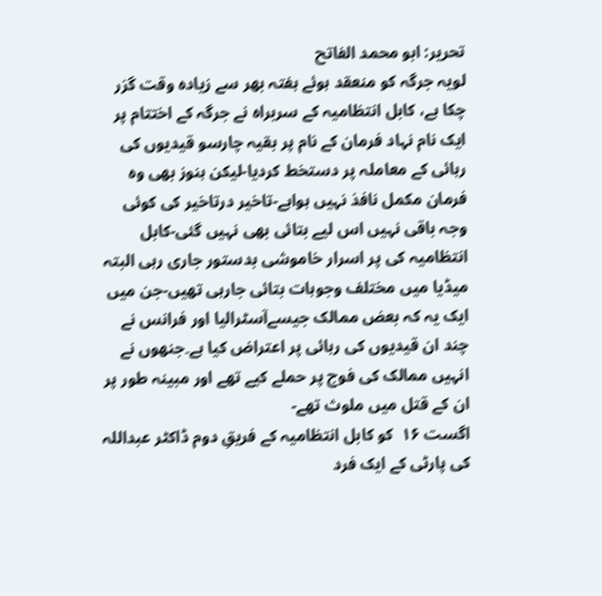تحریر: ابو محمد الفاتح
لویہ جرگہ کو منعقد ہوئے ہفتہ بھر سے زیادہ وقت گزر چکا ہے، کابل انتظامیہ کے سربراہ نے جرگہ کے اختتام پر ایک نام نہاد فرمان کے نام پر بقیہ چارسو قیدیوں کی رہائی کے معاملہ پر دستخط کردیا-لیکن ہنوز بھی وہ فرمان مکمل نافذ نہیں ہواہے-تاخیر درتاخیر کی کوئی وجہ باقی نہیں اس لیے بتائی بھی نہیں گئی-کابل انتظامیہ کی پر اسرار خاموشی بدستور جاری رہی البتہ میڈیا میں مختلف وجوہات بتائی جارہی تھیں-جن میں ایک یہ کہ بعض ممالک جیسےآسٹرالیا اور فرانس نے چند ان قیدیوں کی رہائی پر اعتراض کیا ہے۔جنھوں نے انہیں ممالک کی فوج پر حملے کیے تھے اور مبینہ طور پر ان کے قتل میں ملوث تھے-
اگست ۱۶  کو کابل انتظامیہ کے فریقِ دوم ڈاکٹر عبداللہ کی پارٹی کے ایک فرد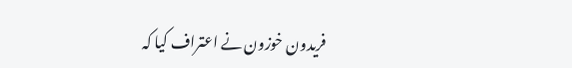فریدون خوزون نے اعتراف کیا کہ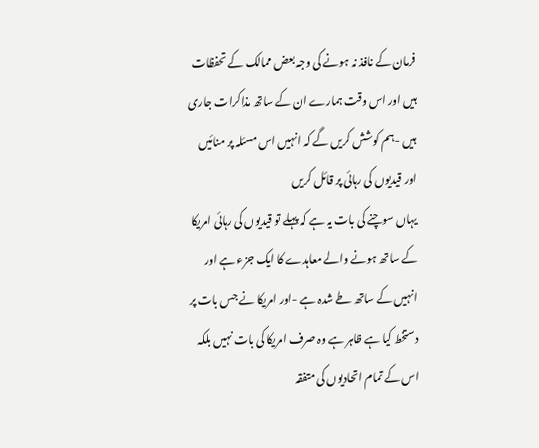فرمان کے نافذ نہ ہونے کی وجہ بعض ممالک کے تحفظات ہیں اور اس وقت ہمارے ان کے ساتھ مذاکرات جاری ہیں -ہم کوشش کریں گے کہ انہیں اس مسئلہ پر منائیں اور قیدیوں کی رہائی پر قائل کریں
یہاں سوچنے کی بات یہ ہے کہ پہلے تو قیدیوں کی رہائی امریکا کے ساتھ ہونے والے معاہدے کا ایک جزء ہے اور انہیں کے ساتھ طے شدہ ہے -اور امریکا نے جس بات پر دستخط کیا ہے ظاہر ہے وہ صرف امریکا کی بات نہیں بلکہ اس کے تمام اتحادیوں کی متفقہ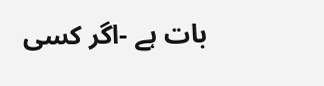بات ہے -اگر کسی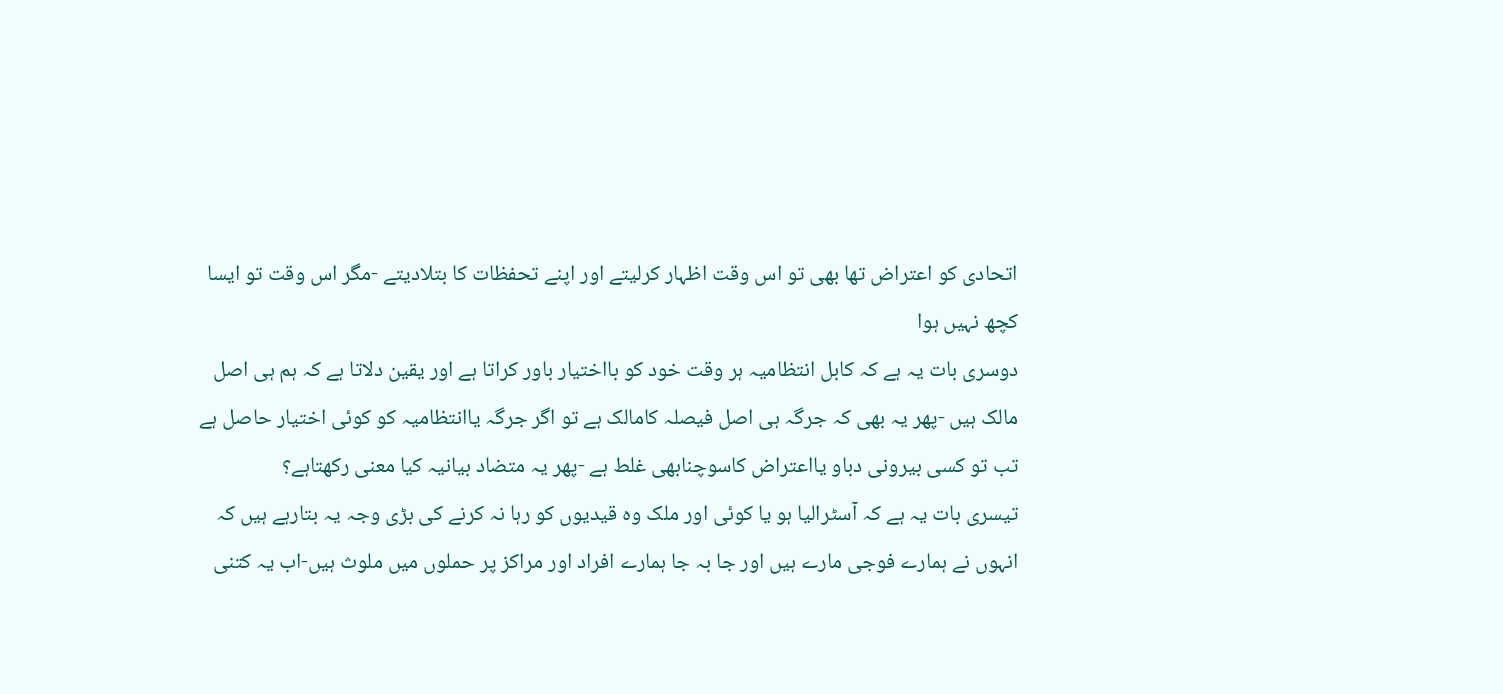اتحادی کو اعتراض تھا بھی تو اس وقت اظہار کرلیتے اور اپنے تحفظات کا بتلادیتے -مگر اس وقت تو ایسا کچھ نہیں ہوا
دوسری بات یہ ہے کہ کابل انتظامیہ ہر وقت خود کو بااختیار باور کراتا ہے اور یقین دلاتا ہے کہ ہم ہی اصل مالک ہیں -پھر یہ بھی کہ جرگہ ہی اصل فیصلہ کامالک ہے تو اگر جرگہ یاانتظامیہ کو کوئی اختیار حاصل ہے تب تو کسی بیرونی دباو یااعتراض کاسوچنابھی غلط ہے -پھر یہ متضاد بیانیہ کیا معنی رکھتاہے؟
تیسری بات یہ ہے کہ آسٹرالیا ہو یا کوئی اور ملک وہ قیدیوں کو رہا نہ کرنے کی بڑی وجہ یہ بتارہے ہیں کہ انہوں نے ہمارے فوجی مارے ہیں اور جا بہ جا ہمارے افراد اور مراکز پر حملوں میں ملوث ہیں-اب یہ کتنی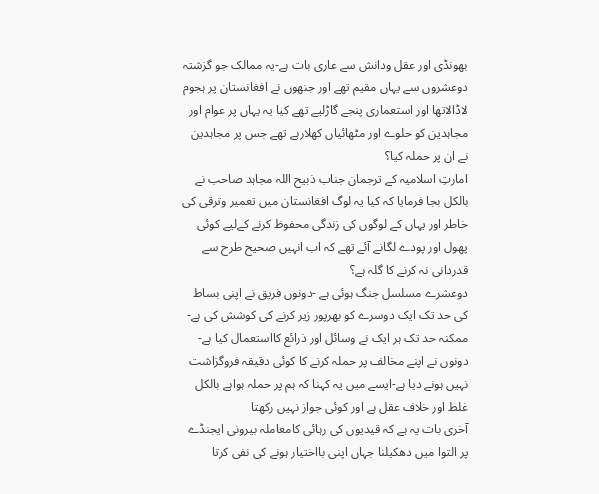بھونڈی اور عقل ودانش سے عاری بات ہے-یہ ممالک جو گزشتہ دوعشروں سے یہاں مقیم تھے اور جنھوں نے افغانستان پر ہجوم لاڈالاتھا اور استعماری پنجے گاڑلیے تھے کیا یہ یہاں پر عوام اور مجاہدین کو حلوے اور مٹھائیاں کھلارہے تھے جس پر مجاہدین نے ان پر حملہ کیا؟
امارتِ اسلامیہ کے ترجمان جناب ذبیح اللہ مجاہد صاحب نے بالکل بجا فرمایا کہ کیا یہ لوگ افغانستان میں تعمیر وترقی کی خاطر اور یہاں کے لوگوں کی زندگی محفوظ کرنے کےلیے کوئی پھول اور پودے لگانے آئے تھے کہ اب انہیں صحیح طرح سے قدردانی نہ کرنے کا گلہ ہے؟
دوعشرے مسلسل جنگ ہوئی ہے -دونوں فریق نے اپنی بساط کی حد تک ایک دوسرے کو بھرپور زیر کرنے کی کوشش کی ہے-ممکنہ حد تک ہر ایک نے وسائل اور ذرائع کااستعمال کیا ہے-دونوں نے اپنے مخالف پر حملہ کرنے کا کوئی دقیقہ فروگزاشت نہیں ہونے دیا ہے-ایسے میں یہ کہنا کہ ہم پر حملہ ہواہے بالکل غلط اور خلاف عقل ہے اور کوئی جواز نہیں رکھتا
آخری بات یہ ہے کہ قیدیوں کی رہائی کامعاملہ بیرونی ایجنڈے پر التوا میں دھکیلنا جہاں اپنی بااختیار ہونے کی نفی کرتا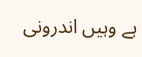ہے وہیں اندرونی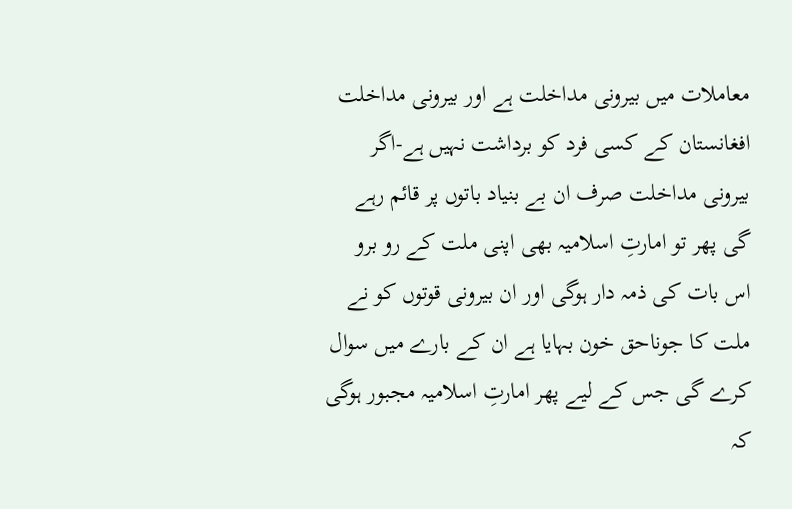معاملات میں بیرونی مداخلت ہے اور بیرونی مداخلت افغانستان کے کسی فرد کو برداشت نہیں ہے-اگر بیرونی مداخلت صرف ان بے بنیاد باتوں پر قائم رہے گی پھر تو امارتِ اسلامیہ بھی اپنی ملت کے رو برو اس بات کی ذمہ دار ہوگی اور ان بیرونی قوتوں کو نے ملت کا جوناحق خون بہایا ہے ان کے بارے میں سوال کرے گی جس کے لیے پھر امارتِ اسلامیہ مجبور ہوگی کہ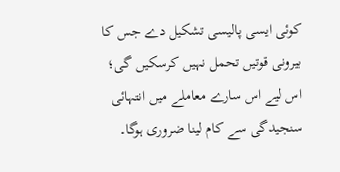کوئی ایسی پالیسی تشکیل دے جس کا بیرونی قوتیں تحمل نہیں کرسکیں گی؛ اس لیے اس سارے معاملے میں انتہائی سنجیدگی سے کام لینا ضروری ہوگا۔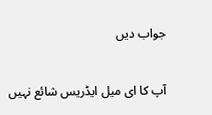جواب دیں

آپ کا ای میل ایڈریس شائع نہیں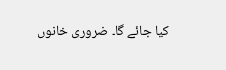کیا جائے گا۔ ضروری خانوں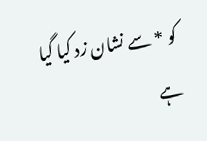کو * سے نشان زد کیا گیا ہے